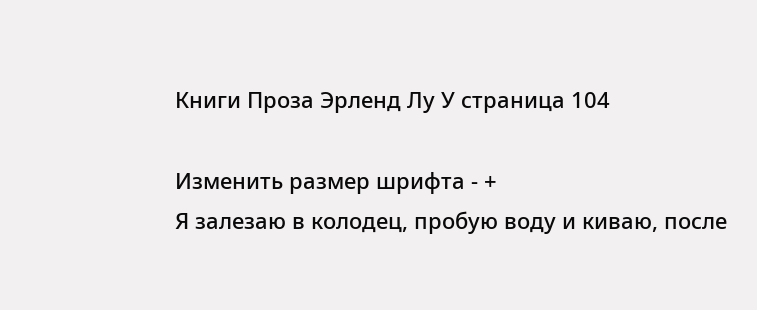Книги Проза Эрленд Лу У страница 104

Изменить размер шрифта - +
Я залезаю в колодец, пробую воду и киваю, после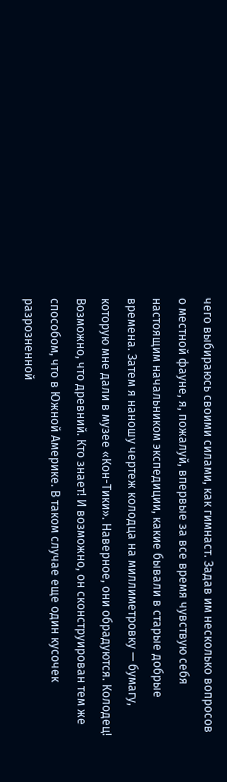чего выбираюсь своими силами, как гимнаст. Задав им несколько вопросов о местной фауне, я, пожалуй, впервые за все время чувствую себя настоящим начальником экспедиции, какие бывали в старые добрые времена. Затем я наношу чертеж колодца на миллиметровку — бумагу, которую мне дали в музее «Кон-Тики». Наверное, они обрадуются. Колодец! Возможно, что древний. Кто знает! И возможно, он сконструирован тем же способом, что в Южной Америке. В таком случае еще один кусочек разрозненной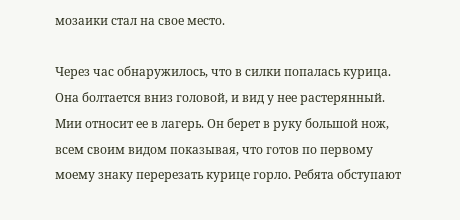мозаики стал на свое место.

Через час обнаружилось, что в силки попалась курица. Она болтается вниз головой, и вид у нее растерянный. Мии относит ее в лагерь. Он берет в руку большой нож, всем своим видом показывая, что готов по первому моему знаку перерезать курице горло. Ребята обступают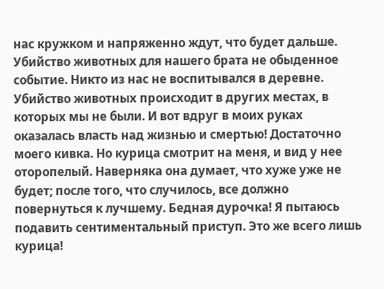нас кружком и напряженно ждут, что будет дальше. Убийство животных для нашего брата не обыденное событие. Никто из нас не воспитывался в деревне. Убийство животных происходит в других местах, в которых мы не были. И вот вдруг в моих руках оказалась власть над жизнью и смертью! Достаточно моего кивка. Но курица смотрит на меня, и вид у нее оторопелый. Наверняка она думает, что хуже уже не будет; после того, что случилось, все должно повернуться к лучшему. Бедная дурочка! Я пытаюсь подавить сентиментальный приступ. Это же всего лишь курица!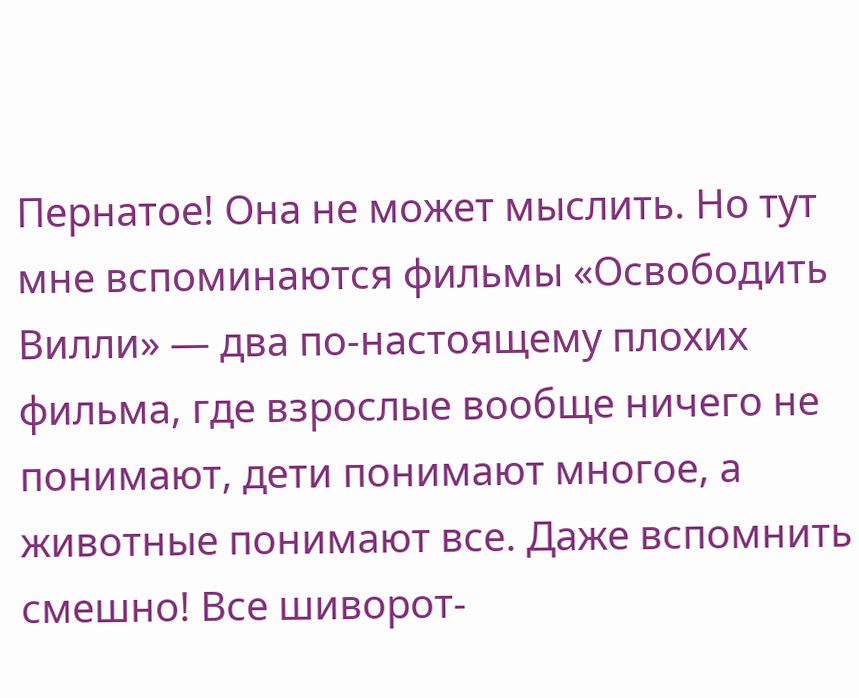Пернатое! Она не может мыслить. Но тут мне вспоминаются фильмы «Освободить Вилли» — два по-настоящему плохих фильма, где взрослые вообще ничего не понимают, дети понимают многое, а животные понимают все. Даже вспомнить смешно! Все шиворот-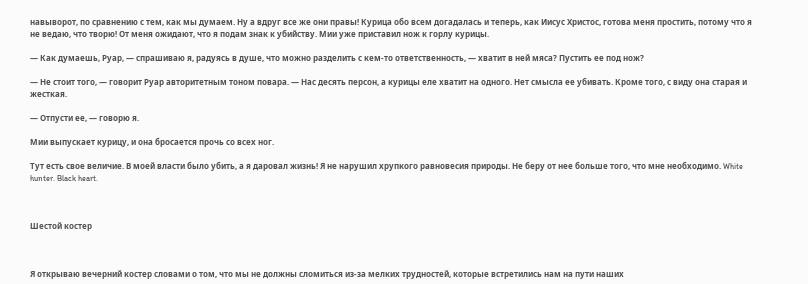навыворот, по сравнению с тем, как мы думаем. Ну а вдруг все же они правы! Курица обо всем догадалась и теперь, как Иисус Христос, готова меня простить, потому что я не ведаю, что творю! От меня ожидают, что я подам знак к убийству. Мии уже приставил нож к горлу курицы.

— Как думаешь, Руар, — спрашиваю я, радуясь в душе, что можно разделить с кем-то ответственность, — хватит в ней мяса? Пустить ее под нож?

— Не стоит того, — говорит Руар авторитетным тоном повара. — Нас десять персон, а курицы еле хватит на одного. Нет смысла ее убивать. Кроме того, с виду она старая и жесткая.

— Отпусти ее, — говорю я.

Мии выпускает курицу, и она бросается прочь со всех ног.

Тут есть свое величие. В моей власти было убить, а я даровал жизнь! Я не нарушил хрупкого равновесия природы. Не беру от нее больше того, что мне необходимо. White hunter. Black heart.



Шестой костер



Я открываю вечерний костер словами о том, что мы не должны сломиться из-за мелких трудностей, которые встретились нам на пути наших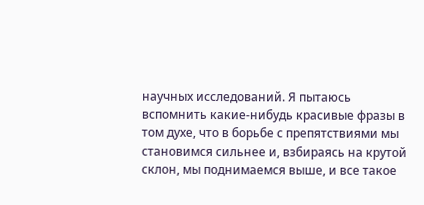научных исследований. Я пытаюсь вспомнить какие-нибудь красивые фразы в том духе, что в борьбе с препятствиями мы становимся сильнее и, взбираясь на крутой склон, мы поднимаемся выше, и все такое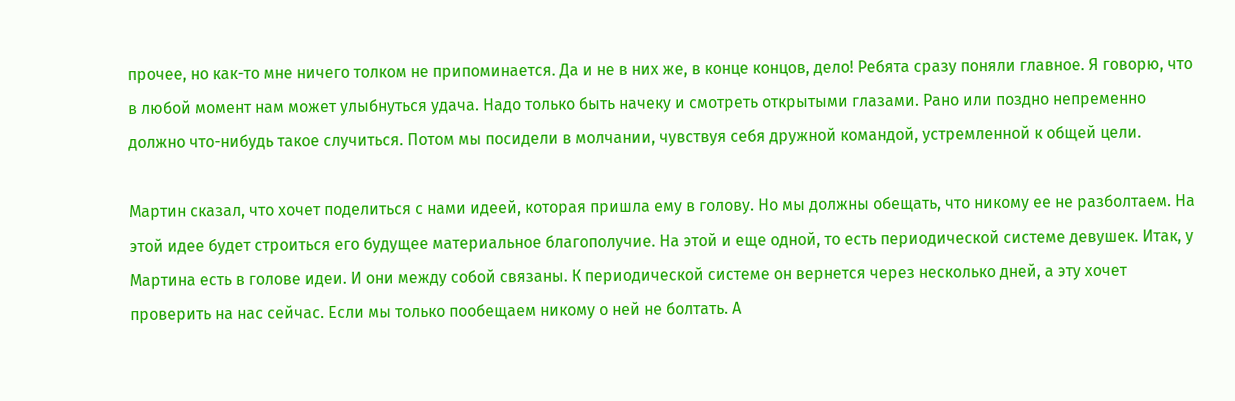прочее, но как-то мне ничего толком не припоминается. Да и не в них же, в конце концов, дело! Ребята сразу поняли главное. Я говорю, что в любой момент нам может улыбнуться удача. Надо только быть начеку и смотреть открытыми глазами. Рано или поздно непременно должно что-нибудь такое случиться. Потом мы посидели в молчании, чувствуя себя дружной командой, устремленной к общей цели.

Мартин сказал, что хочет поделиться с нами идеей, которая пришла ему в голову. Но мы должны обещать, что никому ее не разболтаем. На этой идее будет строиться его будущее материальное благополучие. На этой и еще одной, то есть периодической системе девушек. Итак, у Мартина есть в голове идеи. И они между собой связаны. К периодической системе он вернется через несколько дней, а эту хочет проверить на нас сейчас. Если мы только пообещаем никому о ней не болтать. А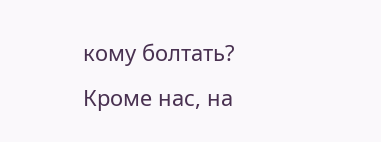кому болтать? Кроме нас, на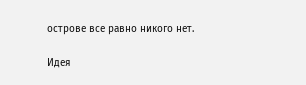острове все равно никого нет.

Идея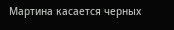Мартина касается черных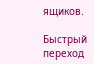ящиков.

Быстрый переход